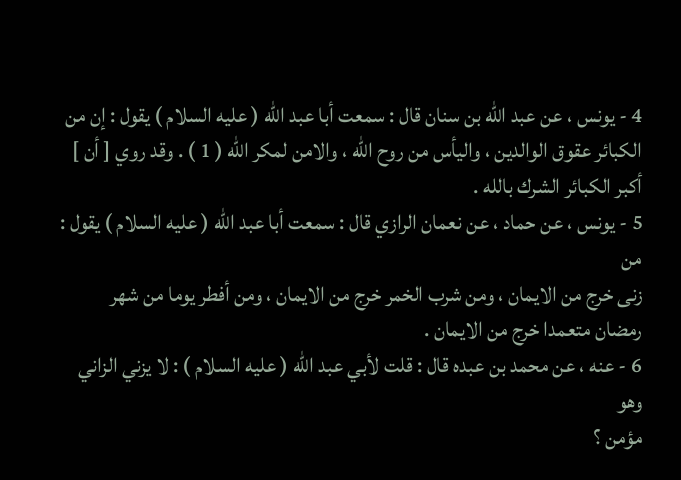4 - يونس ، عن عبد الله بن سنان قال : سمعت أبا عبد الله ( عليه السلام ) يقول : إن من
الكبائر عقوق الوالدين ، واليأس من روح الله ، والامن لمكر الله ( 1 ) . وقد روي [ أن ]
أكبر الكبائر الشرك بالله .
5 - يونس ، عن حماد ، عن نعمان الرازي قال : سمعت أبا عبد الله ( عليه السلام ) يقول : من
زنى خرج من الايمان ، ومن شرب الخمر خرج من الايمان ، ومن أفطر يوما من شهر
رمضان متعمدا خرج من الايمان .
6 - عنه ، عن محمد بن عبده قال : قلت لأبي عبد الله ( عليه السلام ) : لا يزني الزاني وهو
مؤمن ؟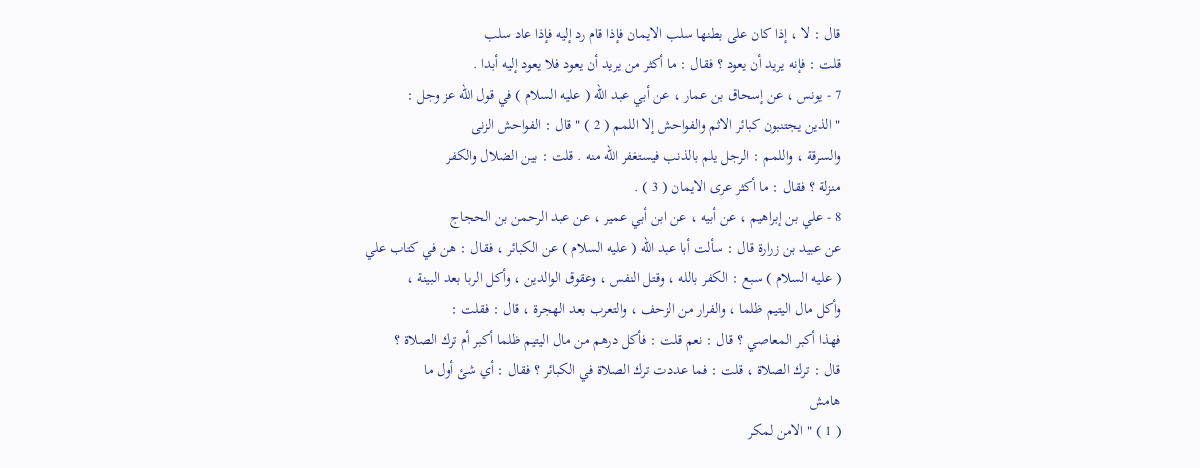قال : لا ، إذا كان على بطنها سلب الايمان فإذا قام رد إليه فإذا عاد سلب
قلت : فإنه يريد أن يعود ؟ فقال : ما أكثر من يريد أن يعود فلا يعود إليه أبدا .
7 - يونس ، عن إسحاق بن عمار ، عن أبي عبد الله ( عليه السلام ) في قول الله عز وجل :
" الذين يجتنبون كبائر الاثم والفواحش إلا اللمم ( 2 ) " قال : الفواحش الزنى
والسرقة ، واللمم : الرجل يلم بالذنب فيستغفر الله منه . قلت : بين الضلال والكفر
منزلة ؟ فقال : ما أكثر عرى الايمان ( 3 ) .
8 - علي بن إبراهيم ، عن أبيه ، عن ابن أبي عمير ، عن عبد الرحمن بن الحجاج
عن عبيد بن زرارة قال : سألت أبا عبد الله ( عليه السلام ) عن الكبائر ، فقال : هن في كتاب علي
( عليه السلام ) سبع : الكفر بالله ، وقتل النفس ، وعقوق الوالدين ، وأكل الربا بعد البينة ،
وأكل مال اليتيم ظلما ، والفرار من الزحف ، والتعرب بعد الهجرة ، قال : فقلت :
فهذا أكبر المعاصي ؟ قال : نعم قلت : فأكل درهم من مال اليتيم ظلما أكبر أم ترك الصلاة ؟
قال : ترك الصلاة ، قلت : فما عددت ترك الصلاة في الكبائر ؟ فقال : أي شئ أول ما
هامش
( 1 ) " الامن لمكر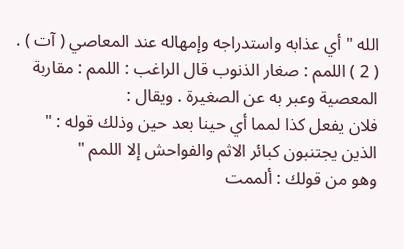الله " أي عذابه واستدراجه وإمهاله عند المعاصي ( آت ) .
( 2 ) اللمم : صغار الذنوب قال الراغب : اللمم : مقاربة المعصية وعبر به عن الصغيرة . ويقال :
فلان يفعل كذا لمما أي حينا بعد حين وذلك قوله : " الذين يجتنبون كبائر الاثم والفواحش إلا اللمم "
وهو من قولك : ألممت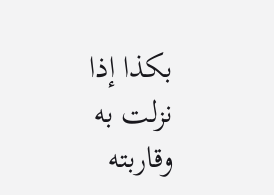بكذا إذا نزلت به وقاربته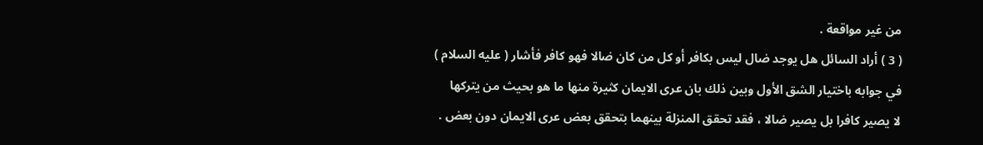من غير مواقعة .
( 3 ) أراد السائل هل يوجد ضال ليس بكافر أو كل من كان ضالا فهو كافر فأشار ( عليه السلام )
في جوابه باختيار الشق الأول وبين ذلك بان عرى الايمان كثيرة منها ما هو بحيث من يتركها
لا يصير كافرا بل يصير ضالا ، فقد تحقق المنزلة بينهما بتحقق بعض عرى الايمان دون بعض .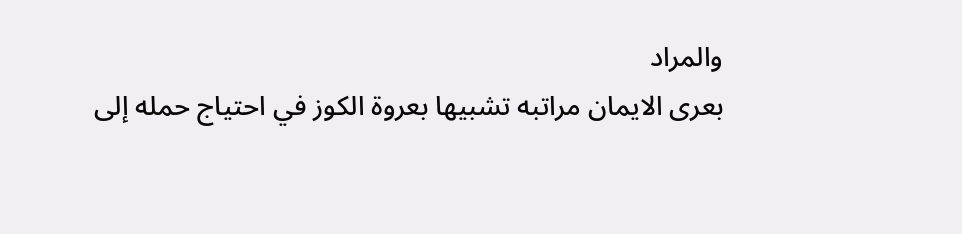والمراد
بعرى الايمان مراتبه تشبيها بعروة الكوز في احتياج حمله إلى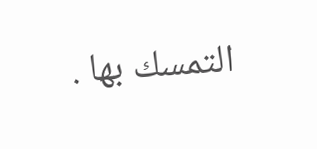التمسك بها .